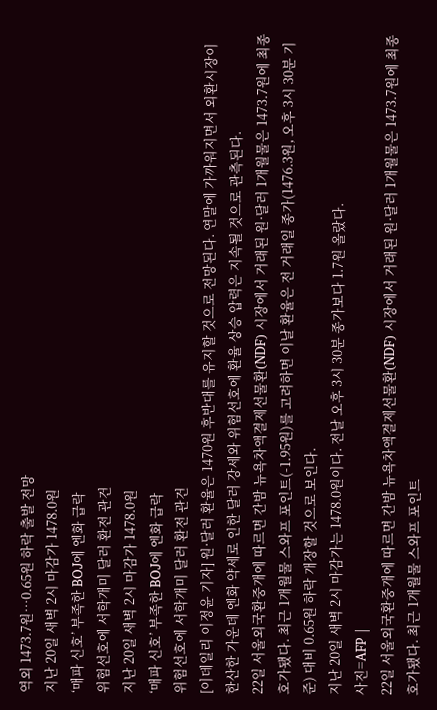역외 1473.7원…0.65원 하락 출발 전망
지난 20일 새벽 2시 마감가 1478.0원
‘매파 신호’ 부족한 BOJ에 엔화 급락
위험선호에 서학개미 달러 환전 관건
지난 20일 새벽 2시 마감가 1478.0원
‘매파 신호’ 부족한 BOJ에 엔화 급락
위험선호에 서학개미 달러 환전 관건
[이데일리 이정윤 기자] 원·달러 환율은 1470원 후반대를 유지할 것으로 전망된다. 연말에 가까워지면서 외환시장이 한산한 가운데 엔화 약세로 인한 달러 강세와 위험선호에 환율 상승 압력은 지속될 것으로 관측된다.
22일 서울외국환중개에 따르면 간밤 뉴욕차액결제선물환(NDF) 시장에서 거래된 원·달러 1개월물은 1473.7원에 최종 호가됐다. 최근 1개월물 스와프 포인트(-1.95원)를 고려하면 이날 환율은 전 거래일 종가(1476.3원, 오후 3시 30분 기준) 대비 0.65원 하락 개장할 것으로 보인다.
지난 20일 새벽 2시 마감가는 1478.0원이다. 전날 오후 3시 30분 종가보다 1.7원 올랐다.
사진=AFP |
22일 서울외국환중개에 따르면 간밤 뉴욕차액결제선물환(NDF) 시장에서 거래된 원·달러 1개월물은 1473.7원에 최종 호가됐다. 최근 1개월물 스와프 포인트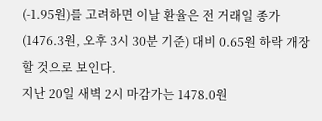(-1.95원)를 고려하면 이날 환율은 전 거래일 종가(1476.3원, 오후 3시 30분 기준) 대비 0.65원 하락 개장할 것으로 보인다.
지난 20일 새벽 2시 마감가는 1478.0원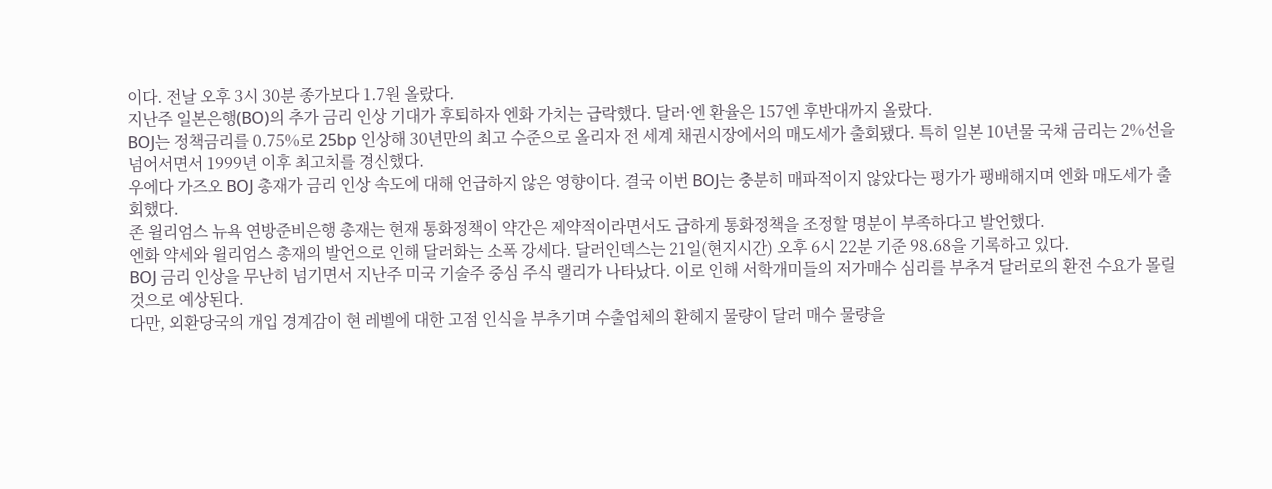이다. 전날 오후 3시 30분 종가보다 1.7원 올랐다.
지난주 일본은행(BO)의 추가 금리 인상 기대가 후퇴하자 엔화 가치는 급락했다. 달러·엔 환율은 157엔 후반대까지 올랐다.
BOJ는 정책금리를 0.75%로 25bp 인상해 30년만의 최고 수준으로 올리자 전 세계 채권시장에서의 매도세가 출회됐다. 특히 일본 10년물 국채 금리는 2%선을 넘어서면서 1999년 이후 최고치를 경신했다.
우에다 가즈오 BOJ 총재가 금리 인상 속도에 대해 언급하지 않은 영향이다. 결국 이번 BOJ는 충분히 매파적이지 않았다는 평가가 팽배해지며 엔화 매도세가 출회했다.
존 윌리엄스 뉴욕 연방준비은행 총재는 현재 통화정책이 약간은 제약적이라면서도 급하게 통화정책을 조정할 명분이 부족하다고 발언했다.
엔화 약세와 윌리엄스 총재의 발언으로 인해 달러화는 소폭 강세다. 달러인덱스는 21일(현지시간) 오후 6시 22분 기준 98.68을 기록하고 있다.
BOJ 금리 인상을 무난히 넘기면서 지난주 미국 기술주 중심 주식 랠리가 나타났다. 이로 인해 서학개미들의 저가매수 심리를 부추겨 달러로의 환전 수요가 몰릴 것으로 예상된다.
다만, 외환당국의 개입 경계감이 현 레벨에 대한 고점 인식을 부추기며 수출업체의 환헤지 물량이 달러 매수 물량을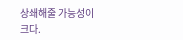상쇄해줄 가능성이 크다.